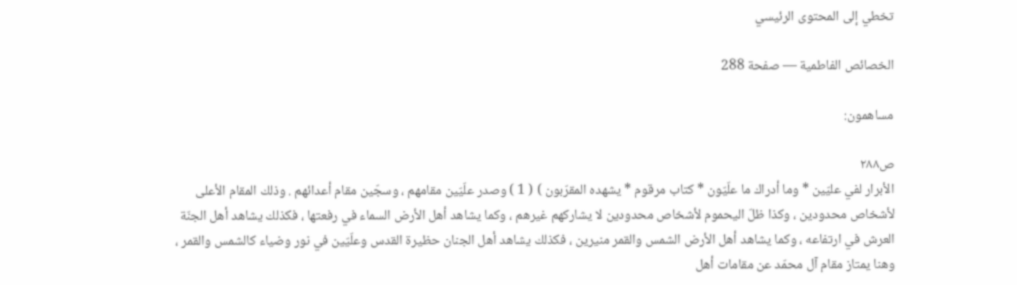تخطي إلى المحتوى الرئيسي

الخصائص الفاطمية — صفحة 288

مساهمون:

ص٢٨٨
الأبرار لفي عليّين * وما أدراك ما علّيّون * كتاب مرقوم * يشهده المقرّبون ) ( 1 ) وصدر علّيّين مقامهم ، وسجّين مقام أعدائهم . وذلك المقام الأعلى لأشخاص محدودين ، وكذا ظلّ اليحموم لأشخاص محدودين لا يشاركهم غيرهم ، وكما يشاهد أهل الأرض السماء في رفعتها ، فكذلك يشاهد أهل الجنّة العرش في ارتفاعه ، وكما يشاهد أهل الأرض الشمس والقمر منيرين ، فكذلك يشاهد أهل الجنان حظيرة القدس وعلّيّين في نور وضياء كالشمس والقمر ، وهنا يمتاز مقام آل محمّد عن مقامات أهل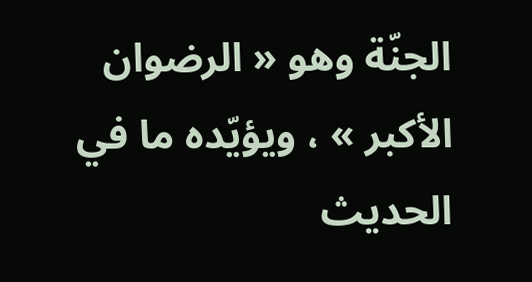الجنّة وهو « الرضوان الأكبر » ، ويؤيّده ما في الحديث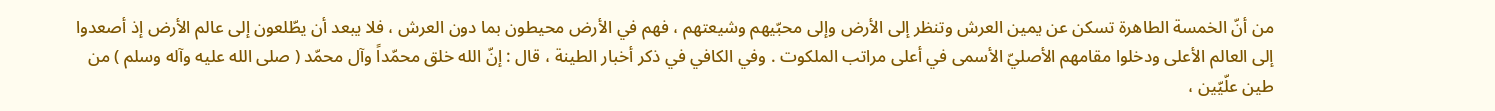من أنّ الخمسة الطاهرة تسكن عن يمين العرش وتنظر إلى الأرض وإلى محبّيهم وشيعتهم ، فهم في الأرض محيطون بما دون العرش ، فلا يبعد أن يطّلعون إلى عالم الأرض إذ أصعدوا إلى العالم الأعلى ودخلوا مقامهم الأصليّ الأسمى في أعلى مراتب الملكوت . وفي الكافي في ذكر أخبار الطينة ، قال : إنّ الله خلق محمّداً وآل محمّد ( صلى الله عليه وآله وسلم ) من طين علّيّين ،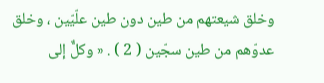وخلق شيعتهم من طين دون طين علّيّين ، وخلق عدوّهم من طين سجّين ( 2 ) . « وكلٌّ إلى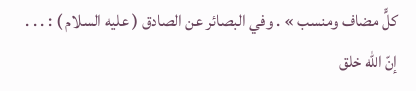كلٍّ مضاف ومنسب » . وفي البصائر عن الصادق ( عليه السلام ) : . . . إنّ الله خلق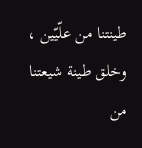طينتنا من علّيّين ، وخلق طينة شيعتنا من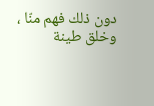دون ذلك فهم منّا ، وخلق طينة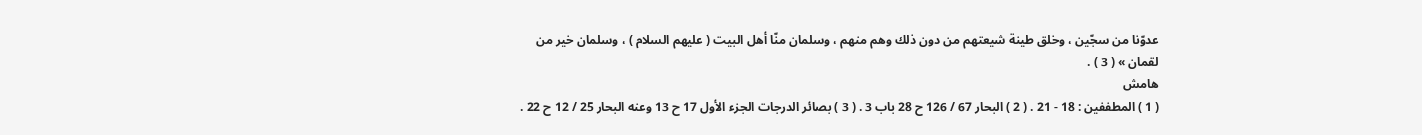عدوّنا من سجّين ، وخلق طينة شيعتهم من دون ذلك وهم منهم ، وسلمان منّا أهل البيت ( عليهم السلام ) ، وسلمان خير من لقمان » ( 3 ) .
هامش
( 1 ) المطففين : 18 - 21 . ( 2 ) البحار 67 / 126 ح 28 باب 3 . ( 3 ) بصائر الدرجات الجزء الأول 17 ح 13 وعنه البحار 25 / 12 ح 22 .